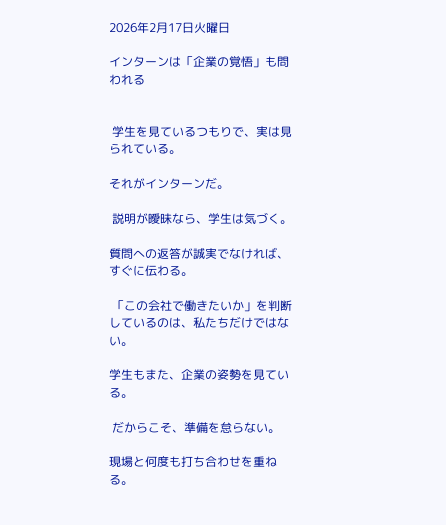2026年2月17日火曜日

インターンは「企業の覚悟」も問われる


 学生を見ているつもりで、実は見られている。

それがインターンだ。

 説明が曖昧なら、学生は気づく。

質問への返答が誠実でなければ、すぐに伝わる。

 「この会社で働きたいか」を判断しているのは、私たちだけではない。

学生もまた、企業の姿勢を見ている。

 だからこそ、準備を怠らない。

現場と何度も打ち合わせを重ねる。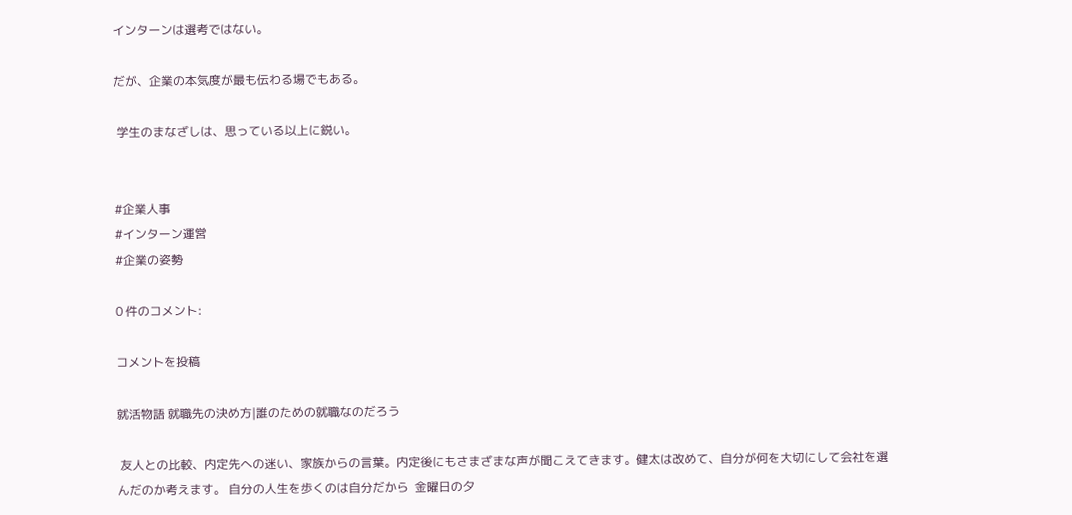インターンは選考ではない。

だが、企業の本気度が最も伝わる場でもある。

 学生のまなざしは、思っている以上に鋭い。


#企業人事
#インターン運営
#企業の姿勢

0 件のコメント:

コメントを投稿

就活物語 就職先の決め方|誰のための就職なのだろう

 友人との比較、内定先への迷い、家族からの言葉。内定後にもさまざまな声が聞こえてきます。健太は改めて、自分が何を大切にして会社を選んだのか考えます。 自分の人生を歩くのは自分だから  金曜日の夕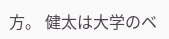方。 健太は大学のベ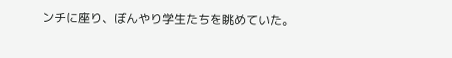ンチに座り、ぼんやり学生たちを眺めていた。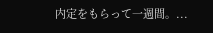内定をもらって一週間。...